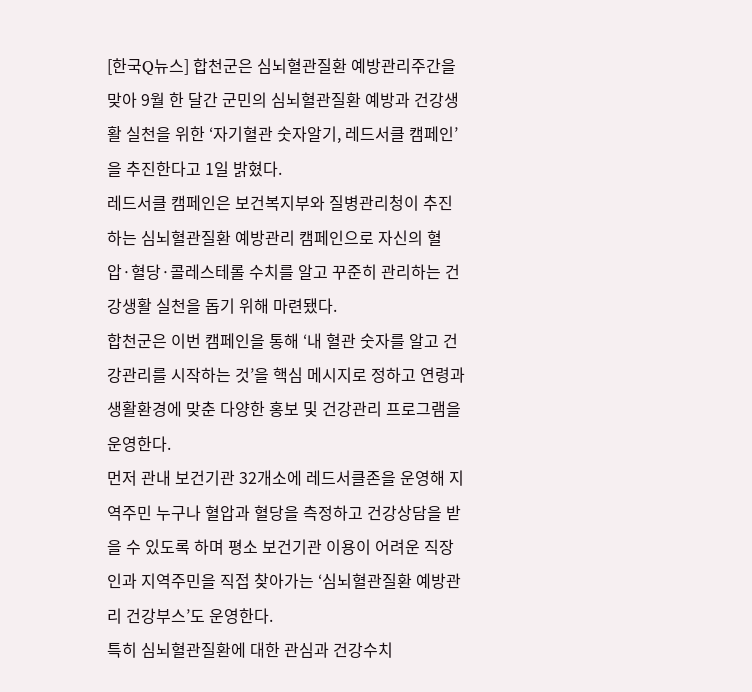[한국Q뉴스] 합천군은 심뇌혈관질환 예방관리주간을 맞아 9월 한 달간 군민의 심뇌혈관질환 예방과 건강생활 실천을 위한 ‘자기혈관 숫자알기, 레드서클 캠페인’을 추진한다고 1일 밝혔다.
레드서클 캠페인은 보건복지부와 질병관리청이 추진하는 심뇌혈관질환 예방관리 캠페인으로 자신의 혈압·혈당·콜레스테롤 수치를 알고 꾸준히 관리하는 건강생활 실천을 돕기 위해 마련됐다.
합천군은 이번 캠페인을 통해 ‘내 혈관 숫자를 알고 건강관리를 시작하는 것’을 핵심 메시지로 정하고 연령과 생활환경에 맞춘 다양한 홍보 및 건강관리 프로그램을 운영한다.
먼저 관내 보건기관 32개소에 레드서클존을 운영해 지역주민 누구나 혈압과 혈당을 측정하고 건강상담을 받을 수 있도록 하며 평소 보건기관 이용이 어려운 직장인과 지역주민을 직접 찾아가는 ‘심뇌혈관질환 예방관리 건강부스’도 운영한다.
특히 심뇌혈관질환에 대한 관심과 건강수치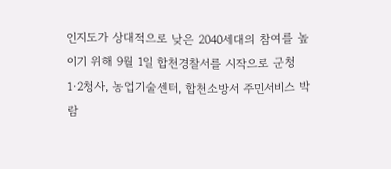인지도가 상대적으로 낮은 2040세대의 참여를 높이기 위해 9월 1일 합천경찰서를 시작으로 군청 1·2청사, 농업기술센터, 합천소방서 주민서비스 박람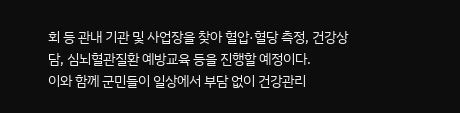회 등 관내 기관 및 사업장을 찾아 혈압·혈당 측정, 건강상담, 심뇌혈관질환 예방교육 등을 진행할 예정이다.
이와 함께 군민들이 일상에서 부담 없이 건강관리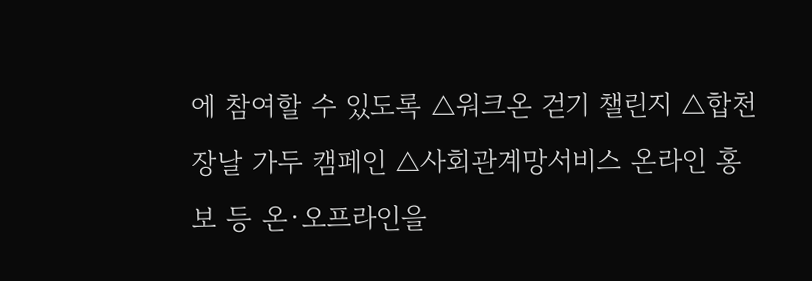에 참여할 수 있도록 △워크온 걷기 챌린지 △합천 장날 가두 캠페인 △사회관계망서비스 온라인 홍보 등 온·오프라인을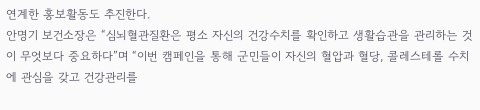연계한 홍보활동도 추진한다.
안명기 보건소장은 “심뇌혈관질환은 평소 자신의 건강수치를 확인하고 생활습관을 관리하는 것이 무엇보다 중요하다”며 “이번 캠페인을 통해 군민들이 자신의 혈압과 혈당, 콜레스테롤 수치에 관심을 갖고 건강관리를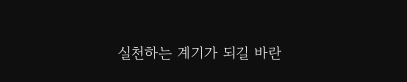실천하는 계기가 되길 바란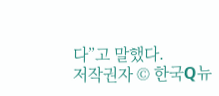다”고 말했다.
저작권자 © 한국Q뉴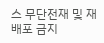스 무단전재 및 재배포 금지